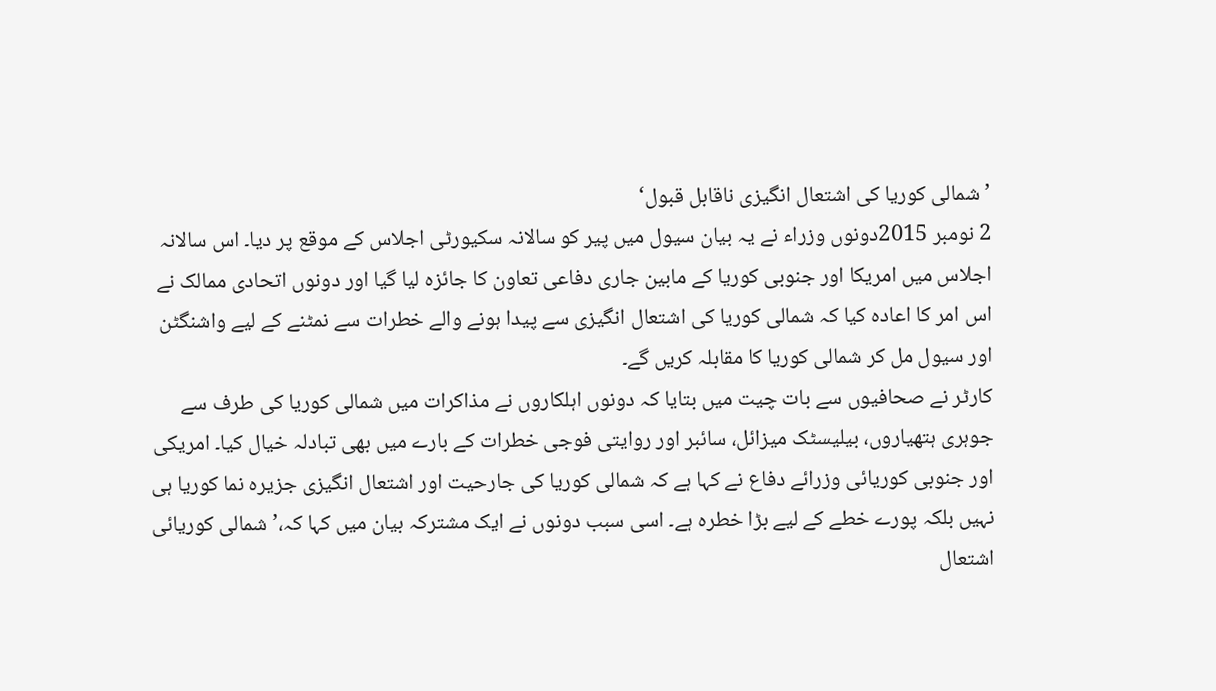’شمالی کوریا کی اشتعال انگیزی ناقابل قبول‘
2 نومبر 2015دونوں وزراء نے یہ بیان سیول میں پیر کو سالانہ سکیورٹی اجلاس کے موقع پر دیا۔ اس سالانہ اجلاس میں امریکا اور جنوبی کوریا کے مابین جاری دفاعی تعاون کا جائزہ لیا گیا اور دونوں اتحادی ممالک نے اس امر کا اعادہ کیا کہ شمالی کوریا کی اشتعال انگیزی سے پیدا ہونے والے خطرات سے نمٹنے کے لیے واشنگٹن اور سیول مل کر شمالی کوریا کا مقابلہ کریں گے۔
کارٹر نے صحافیوں سے بات چیت میں بتایا کہ دونوں اہلکاروں نے مذاکرات میں شمالی کوریا کی طرف سے جوہری ہتھیاروں، بیلیسٹک میزائل، سائبر اور روایتی فوجی خطرات کے بارے میں بھی تبادلہ خیال کیا۔ امریکی اور جنوبی کوریائی وزرائے دفاع نے کہا ہے کہ شمالی کوریا کی جارحیت اور اشتعال انگیزی جزیرہ نما کوریا ہی نہیں بلکہ پورے خطے کے لیے بڑا خطرہ ہے۔ اسی سبب دونوں نے ایک مشترکہ بیان میں کہا کہ،’ شمالی کوریائی اشتعال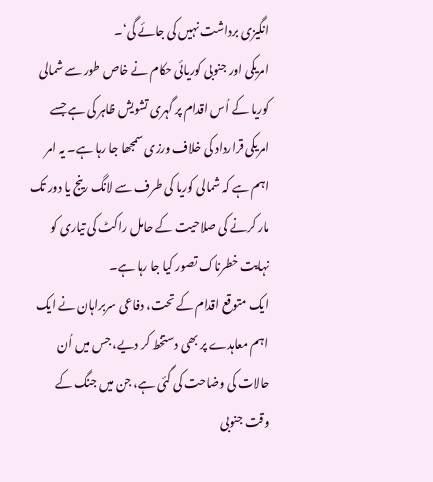انگیزی برداشت نہیں کی جائے گی‘۔
امریکی اور جنوبی کوریائی حکام نے خاص طور سے شمالی کوریا کے اُس اقدام پر گہری تشویش ظاہر کی ہے جسے امریکی قرارداد کی خلاف ورزی سمجھا جا رہا ہے۔ یہ امر اہم ہے کہ شمالی کوریا کی طرف سے لانگ رینج یا دور تک مار کرنے کی صلاحیت کے حامل راکٹ کی تیاری کو نہایت خطرناک تصور کیا جا رہا ہے۔
ایک متوقع اقدام کے تحت، دفاعی سربراہان نے ایک اہم معاہدے پر بھی دستخط کر دیے، جس میں اُن حالات کی وضاحت کی گئی ہے، جن میں جنگ کے وقت جنوبی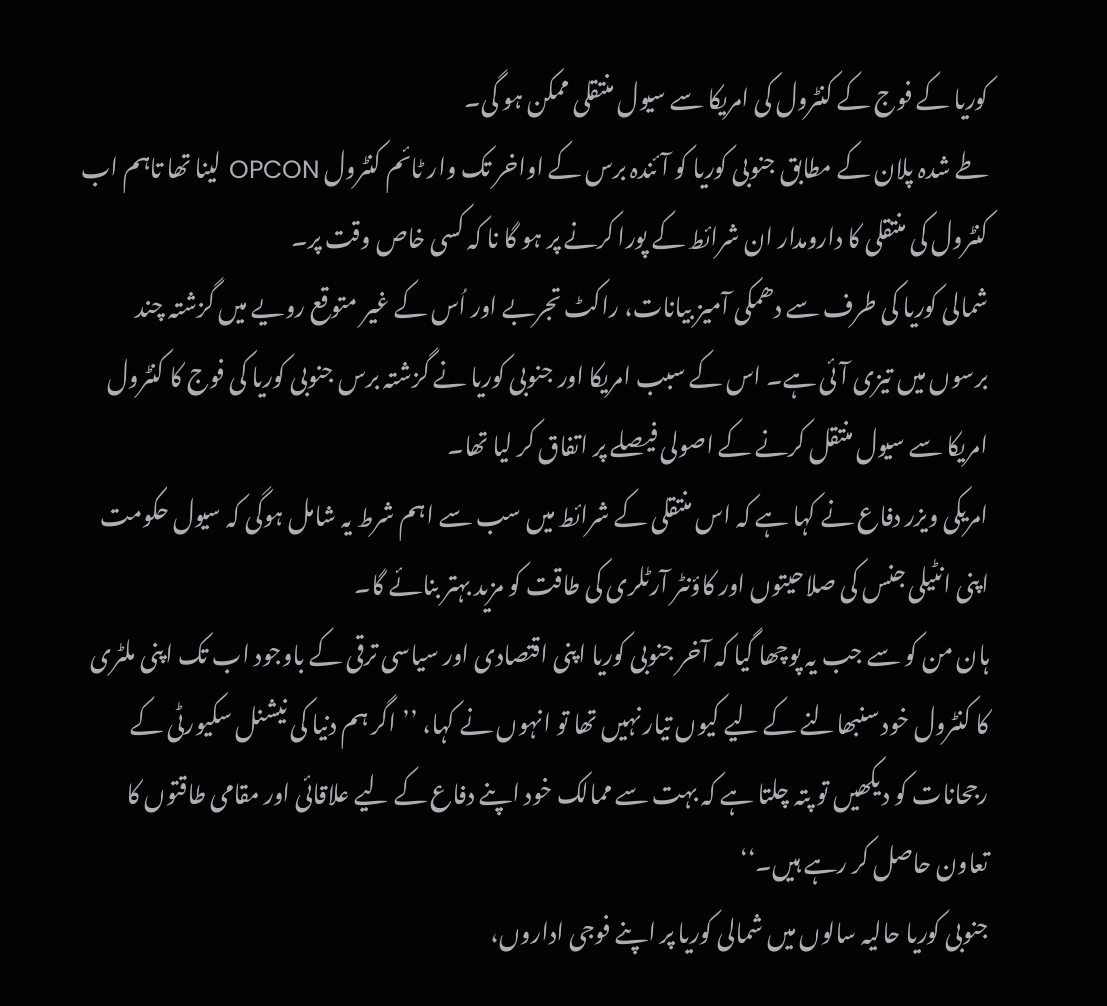کوریا کے فوج کے کنٹرول کی امریکا سے سیول منتقلی ممکن ہو گی۔
طے شدہ پلان کے مطابق جنوبی کوریا کو آئندہ برس کے اواخر تک وار ٹائم کنٹرول OPCON لینا تھا تاہم اب کنٹرول کی منتقلی کا دارومدار ان شرائط کے پورا کرنے پر ہو گا نا کہ کسی خاص وقت پر۔
شمالی کوریا کی طرف سے دھمکی آمیز بیانات، راکٹ تجربے اور اُس کے غیر متوقع رویے میں گزشتہ چند برسوں میں تیزی آئی ہے۔ اس کے سبب امریکا اور جنوبی کوریا نے گزشتہ برس جنوبی کوریا کی فوج کا کنٹرول امریکا سے سیول منتقل کرنے کے اصولی فیصلے پر اتفاق کر لیا تھا۔
امریکی ویزر دفاع نے کہا ہے کہ اس منتقلی کے شرائط میں سب سے اہم شرط یہ شامل ہوگی کہ سیول حکومت اپنی انٹیلی جنس کی صلاحیتوں اور کاؤنٹر آرٹلری کی طاقت کو مزید بہتر بنائے گا۔
ہان من کو سے جب یہ پوچھا گیا کہ آخر جنوبی کوریا اپنی اقتصادی اور سیاسی ترقی کے باوجود اب تک اپنی ملٹری کا کنٹرول خود سنبھالنے کے لیے کیوں تیار نہیں تھا تو انہوں نے کہا، ’’اگر ہم دنیا کی نیشنل سکیورٹی کے رجحانات کو دیکھیں تو پتہ چلتا ہے کہ بہت سے ممالک خود اپنے دفاع کے لیے علاقائی اور مقامی طاقتوں کا تعاون حاصل کر رہے ہیں۔‘‘
جنوبی کوریا حالیہ سالوں میں شمالی کوریا پر اپنے فوجی اداروں،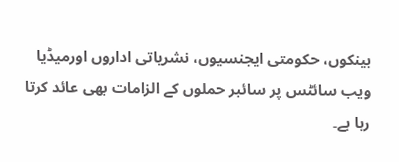بینکوں، حکومتی ایجنسیوں، نشریاتی اداروں اورمیڈیا ویب سائٹس پر سائبر حملوں کے الزامات بھی عائد کرتا رہا ہے۔